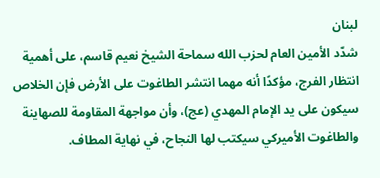لبنان
شدّد الأمين العام لحزب الله سماحة الشيخ نعيم قاسم، على أهمية انتظار الفرج، مؤكدًا أنه مهما انتشر الطاغوت على الأرض فإن الخلاص سيكون على يد الإمام المهدي (عج)، وأن مواجهة المقاومة للصهاينة والطاغوت الأميركي سيكتب لها النجاح، في نهاية المطاف.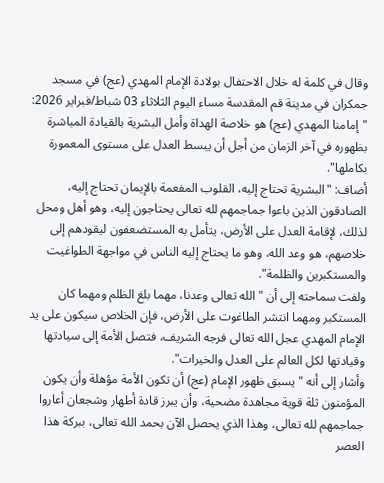وقال في كلمة له خلال الاحتفال بولادة الإمام المهدي (عج) في مسجد جمكران في مدينة قم المقدسة مساء اليوم الثلاثاء 03 شباط/فبراير 2026: "إمامنا المهدي (عج) هو خلاصة الهداة وأمل البشرية بالقيادة المباشرة بظهوره في آخر الزمان من أجل أن يبسط العدل على مستوى المعمورة بكاملها".
أضاف: "البشرية تحتاج إليه، القلوب المفعمة بالإيمان تحتاج إليه، الصادقون الذين باعوا جماجمهم لله تعالى يحتاجون إليه، وهو أهل ومحل لذلك، لإقامة العدل على الأرض، يتأمل به المستضعفون ليقودهم إلى خلاصهم، هو وعد الله، وهو ما يحتاج إليه الناس في مواجهة الطواغيت والمستكبرين والظلمة".
ولفت سماحته إلى أن "الله تعالى وعدنا، مهما بلغ الظلم ومهما كان المستكبر ومهما انتشر الطاغوت على الأرض، فإن الخلاص سيكون على يد الإمام المهدي عجل الله تعالى فرجه الشريف، فتصل الأمة إلى سيادتها وقيادتها لكل العالم على العدل والخيرات".
وأشار إلى أنه "يسبق ظهور الإمام (عج) أن تكون الأمة مؤهلة وأن يكون المؤمنون ثلة قوية مجاهدة مضحية، وأن يبرز قادة أطهار وشجعان أعاروا جماجمهم لله تعالى، وهذا الذي يحصل الآن بحمد الله تعالى، ببركة هذا العصر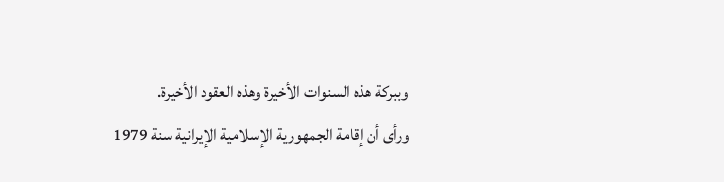وببركة هذه السنوات الأخيرة وهذه العقود الأخيرة.
ورأى أن إقامة الجمهورية الإسلامية الإيرانية سنة 1979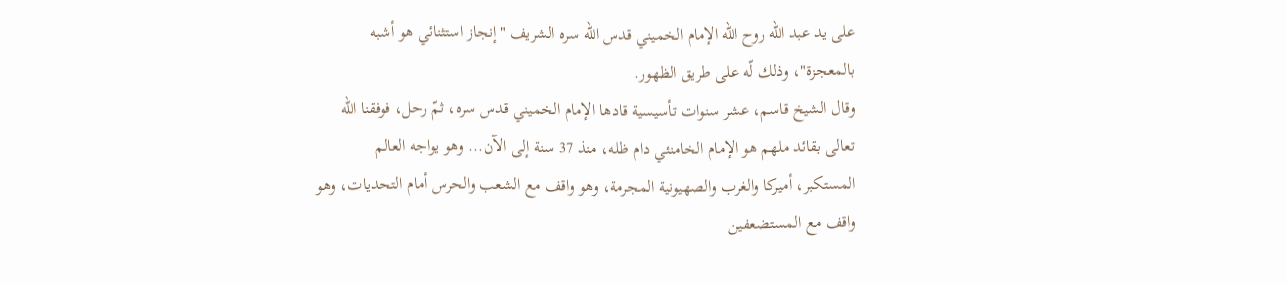على يد عبد الله روح الله الإمام الخميني قدس الله سره الشريف "إنجاز استثنائي هو أشبه بالمعجزة"، وذلك لّه على طريق الظهور.
وقال الشيخ قاسم، عشر سنوات تأسيسية قادها الإمام الخميني قدس سره، ثمّ رحل، فوفقنا الله تعالى بقائد ملهم هو الإمام الخامنئي دام ظله، منذ 37 سنة إلى الآن... وهو يواجه العالم المستكبر، أميركا والغرب والصهيونية المجرمة، وهو واقف مع الشعب والحرس أمام التحديات، وهو واقف مع المستضعفين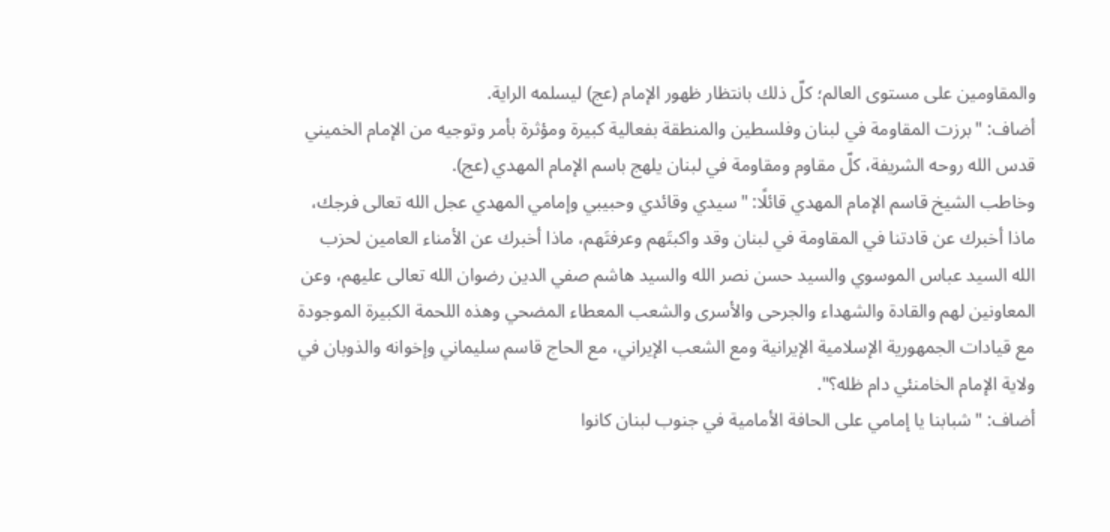والمقاومين على مستوى العالم؛ كلّ ذلك بانتظار ظهور الإمام (عج) ليسلمه الراية.
أضاف: "برزت المقاومة في لبنان وفلسطين والمنطقة بفعالية كبيرة ومؤثرة بأمر وتوجيه من الإمام الخميني قدس الله روحه الشريفة، كلّ مقاوم ومقاومة في لبنان يلهج باسم الإمام المهدي (عج).
وخاطب الشيخ قاسم الإمام المهدي قائلًا: "سيدي وقائدي وحبيبي وإمامي المهدي عجل الله تعالى فرجك، ماذا أخبرك عن قادتنا في المقاومة في لبنان وقد واكبتَهم وعرفتَهم، ماذا أخبرك عن الأمناء العامين لحزب الله السيد عباس الموسوي والسيد حسن نصر الله والسيد هاشم صفي الدين رضوان الله تعالى عليهم، وعن المعاونين لهم والقادة والشهداء والجرحى والأسرى والشعب المعطاء المضحي وهذه اللحمة الكبيرة الموجودة مع قيادات الجمهورية الإسلامية الإيرانية ومع الشعب الإيراني، مع الحاج قاسم سليماني وإخوانه والذوبان في ولاية الإمام الخامنئي دام ظله؟".
أضاف: "شبابنا يا إمامي على الحافة الأمامية في جنوب لبنان كانوا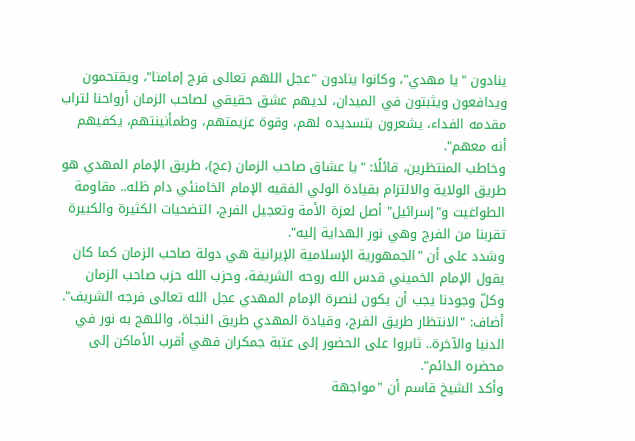ينادون "يا مهدي"، وكانوا ينادون "عجل اللهم تعالى فرج إمامنا"، ويقتحمون ويدافعون ويثبتون في الميدان، لديهم عشق حقيقي لصاحب الزمان أرواحنا لتراب مقدمه الفداء، يشعرون بتسديده لهم، وقوة عزيمتهم، وطمأنينتهم، يكفيهم أنه معهم".
وخاطب المنتظرين، قائلًا: "يا عشاق صاحب الزمان (عج)، طريق الإمام المهدي هو طريق الولاية والالتزام بقيادة الولي الفقيه الإمام الخامنئي دام ظله.. مقاومة الطواغيت و"إسرائيل" أصل لعزة الأمة وتعجيل الفرج، التضحيات الكثيرة والكبيرة تقربنا من الفرج وهي نور الهداية إليه".
وشدد على أن "الجمهورية الإسلامية الإيرانية هي دولة صاحب الزمان كما كان يقول الإمام الخميني قدس الله روحه الشريفة، وحزب الله حزب صاحب الزمان وكلّ وجودنا يجب أن يكون لنصرة الإمام المهدي عجل الله تعالى فرجه الشريف".
أضاف: "الانتظار طريق الفرج، وقيادة المهدي طريق النجاة، واللهج به نور في الدنيا والآخرة.. ثابروا على الحضور إلى عتبة جمكران فهي أقرب الأماكن إلى محضره الدائم".
وأكد الشيخ قاسم أن "مواجهة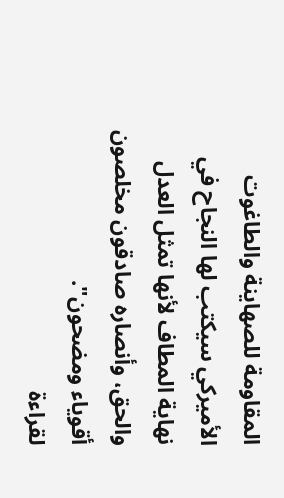المقاومة للصهاينة والطاغوت الأميركي سيكتب لها النجاح في نهاية المطاف لأنها تمثل العدل والحق، وأنصاره صادقون مخلصون أقوياء ومضحون".
لقراءة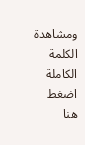ومشاهدة الكلمة الكاملة اضغط هنا